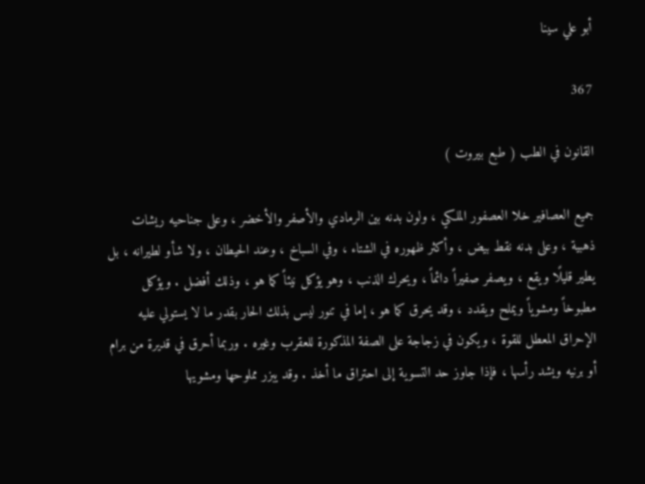أبو علي سينا

367

القانون في الطب ( طبع بيروت )

جميع العصافير خلا العصفور الملكي ، ولون بدنه بين الرمادي والأصفر والأخضر ، وعلى جناحيه ريشات ذهبية ، وعلى بدنه نقط بيض ، وأكثر ظهوره في الشتاء ، وفي السباخ ، وعند الحيطان ، ولا شأو لطيرانه ، بل يطير قليلًا ويقع ، ويصفر صفيراً دائماً ، ويحرك الذنب ، وهو يؤكل نيئاً كما هو ، وذلك أفضل . ويؤكل مطبوخاً ومشوياً ويملح ويقدد ، وقد يحرق كما هو ، إما في تنور ليس بذلك الحار بقدر ما لا يستولي عليه الإحراق المعطل للقوة ، ويكون في زجاجة على الصفة المذكورة للعقرب وغيره . وربما أحرق في قديرة من برام أو برنيه ويشد رأسها ، فإذا جاوز حد التسوية إلى احتراق ما أخذ . وقد يبزر مملوحها ومشويها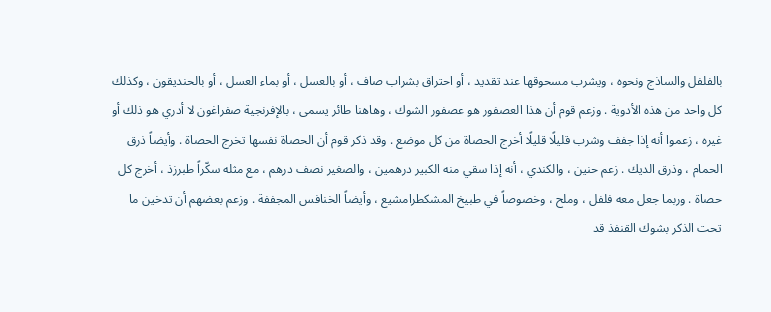بالفلفل والساذج ونحوه ، ويشرب مسحوقها عند تقديد ، أو احتراق بشراب صاف ، أو بالعسل ، أو بماء العسل ، أو بالحنديقون ، وكذلك كل واحد من هذه الأدوية . وزعم قوم أن هذا العصفور هو عصفور الشوك ، وهاهنا طائر يسمى ، بالإفرنجية صفراغون لا أدري هو ذلك أو غيره ، زعموا أنه إذا جفف وشرب قليلًا قليلًا أخرج الحصاة من كل موضع . وقد ذكر قوم أن الحصاة نفسها تخرج الحصاة . وأيضاً ذرق الحمام ، وذرق الديك . زعم حنين ، والكندي ، أنه إذا سقي منه الكبير درهمين ، والصغير نصف درهم ، مع مثله سكّراً طبرزذ ، أخرج كل حصاة . وربما جعل معه فلفل ، وملح ، وخصوصاً في طبيخ المشكطرامشيع ، وأيضاً الخنافس المجففة . وزعم بعضهم أن تدخين ما تحت الذكر بشوك القنفذ قد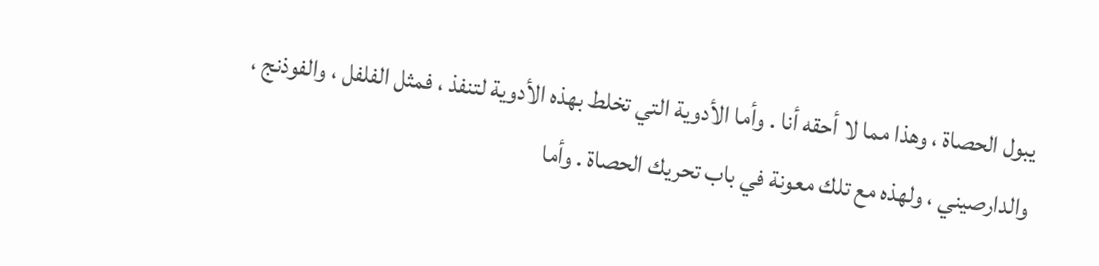يبول الحصاة ، وهذا مما لا أحقه أنا . وأما الأدوية التي تخلط بهذه الأدوية لتنفذ ، فمثل الفلفل ، والفوذنج ، والدارصيني ، ولهذه مع تلك معونة في باب تحريك الحصاة . وأما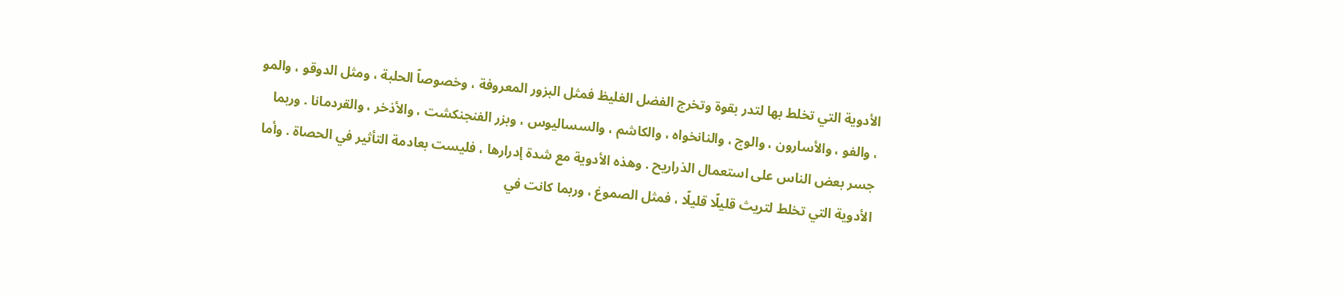الأدوية التي تخلط بها لتدر بقوة وتخرج الفضل الغليظ فمثل البزور المعروفة ، وخصوصاً الحلبة ، ومثل الدوقو ، والمو ، والفو ، والأسارون ، والوج ، والنانخواه ، والكاشم ، والسساليوس ، وبزر الفنجنكشت ، والأذخر ، والقردمانا . وربما جسر بعض الناس على استعمال الذراريح . وهذه الأدوية مع شدة إدرارها ، فليست بعادمة التأثير في الحصاة . وأما الأدوية التي تخلط لتريث قليلًا قليلًا ، فمثل الصموغ ، وربما كانت في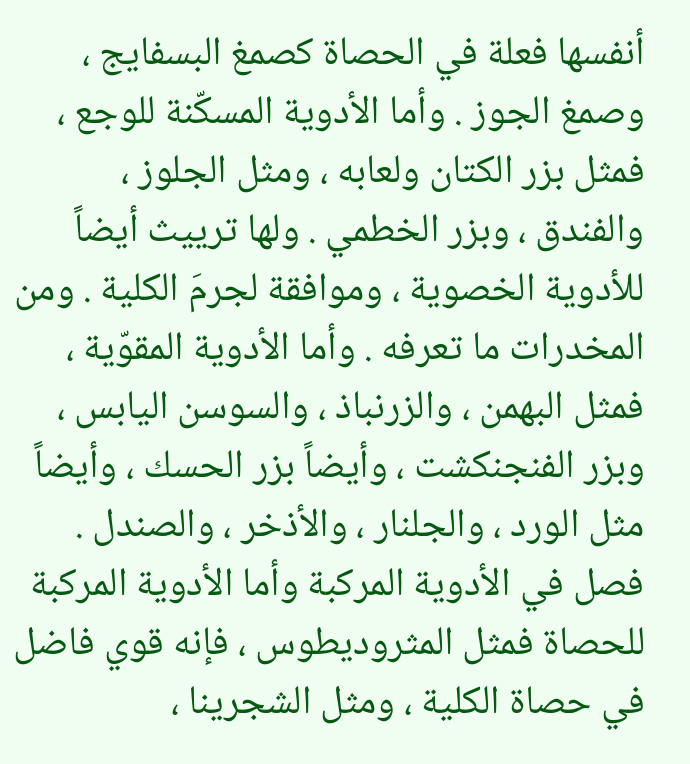أنفسها فعلة في الحصاة كصمغ البسفايج ، وصمغ الجوز . وأما الأدوية المسكّنة للوجع ، فمثل بزر الكتان ولعابه ، ومثل الجلوز ، والفندق ، وبزر الخطمي . ولها ترييث أيضاً للأدوية الخصوية ، وموافقة لجرمَ الكلية . ومن المخدرات ما تعرفه . وأما الأدوية المقوّية ، فمثل البهمن ، والزرنباذ ، والسوسن اليابس ، وبزر الفنجنكشت ، وأيضاً بزر الحسك ، وأيضاً مثل الورد ، والجلنار ، والأذخر ، والصندل . فصل في الأدوية المركبة وأما الأدوية المركبة للحصاة فمثل المثروديطوس ، فإنه قوي فاضل في حصاة الكلية ، ومثل الشجرينا ،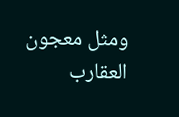ومثل معجون العقارب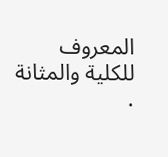المعروف للكلية والمثانة .